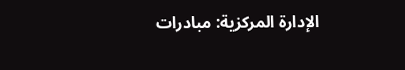الإدارة المركزية: مبادرات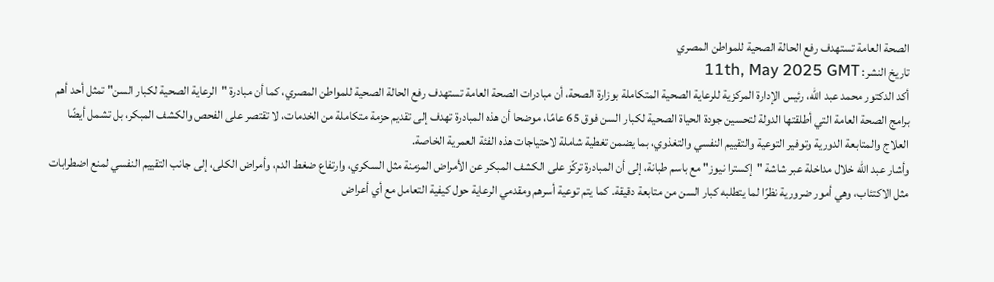الصحة العامة تستهدف رفع الحالة الصحية للمواطن المصري
تاريخ النشر: 11th, May 2025 GMT
أكد الدكتور محمد عبد الله، رئيس الإدارة المركزية للرعاية الصحية المتكاملة بوزارة الصحة، أن مبادرات الصحة العامة تستهدف رفع الحالة الصحية للمواطن المصري، كما أن مبادرة "الرعاية الصحية لكبار السن" تمثل أحد أهم برامج الصحة العامة التي أطلقتها الدولة لتحسين جودة الحياة الصحية لكبار السن فوق 65 عامًا، موضحا أن هذه المبادرة تهدف إلى تقديم حزمة متكاملة من الخدمات، لا تقتصر على الفحص والكشف المبكر، بل تشمل أيضًا العلاج والمتابعة الدورية وتوفير التوعية والتقييم النفسي والتغذوي، بما يضمن تغطية شاملة لاحتياجات هذه الفئة العمرية الخاصة.
وأشار عبد الله خلال مداخلة عبر شاشة "إكسترا نيوز" مع باسم طبانة، إلى أن المبادرة تركّز على الكشف المبكر عن الأمراض المزمنة مثل السكري، وارتفاع ضغط الدم، وأمراض الكلى، إلى جانب التقييم النفسي لمنع اضطرابات مثل الاكتئاب، وهي أمور ضرورية نظرًا لما يتطلبه كبار السن من متابعة دقيقة. كما يتم توعية أسرهم ومقدمي الرعاية حول كيفية التعامل مع أي أعراض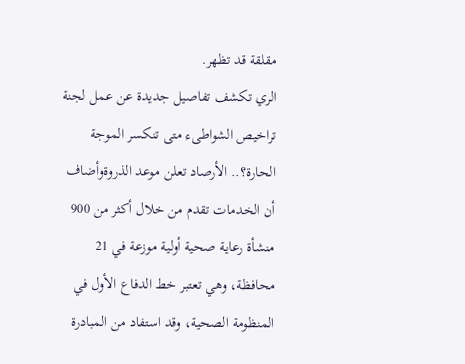مقلقة قد تظهر.
الري تكشف تفاصيل جديدة عن عمل لجنة تراخيص الشواطىء متى تنكسر الموجة الحارة؟.. الأرصاد تعلن موعد الذروةوأضاف أن الخدمات تقدم من خلال أكثر من 900 منشأة رعاية صحية أولية موزعة في 21 محافظة، وهي تعتبر خط الدفاع الأول في المنظومة الصحية، وقد استفاد من المبادرة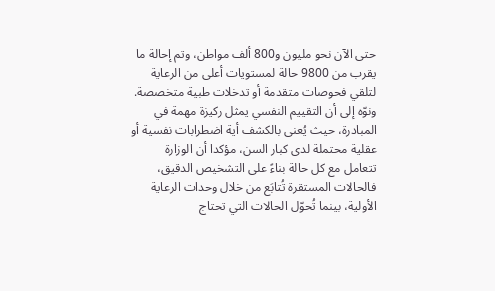حتى الآن نحو مليون و800 ألف مواطن، وتم إحالة ما يقرب من 9800 حالة لمستويات أعلى من الرعاية لتلقي فحوصات متقدمة أو تدخلات طبية متخصصة.
ونوّه إلى أن التقييم النفسي يمثل ركيزة مهمة في المبادرة، حيث يُعنى بالكشف أية اضطرابات نفسية أو عقلية محتملة لدى كبار السن، مؤكدا أن الوزارة تتعامل مع كل حالة بناءً على التشخيص الدقيق، فالحالات المستقرة تُتابَع من خلال وحدات الرعاية الأولية، بينما تُحوّل الحالات التي تحتاج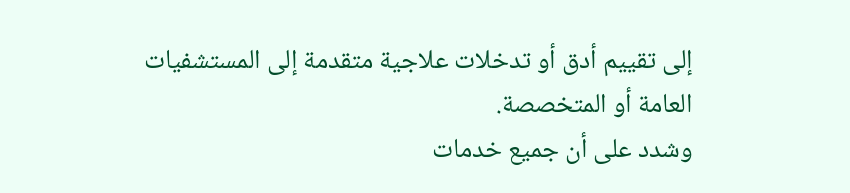إلى تقييم أدق أو تدخلات علاجية متقدمة إلى المستشفيات العامة أو المتخصصة.
وشدد على أن جميع خدمات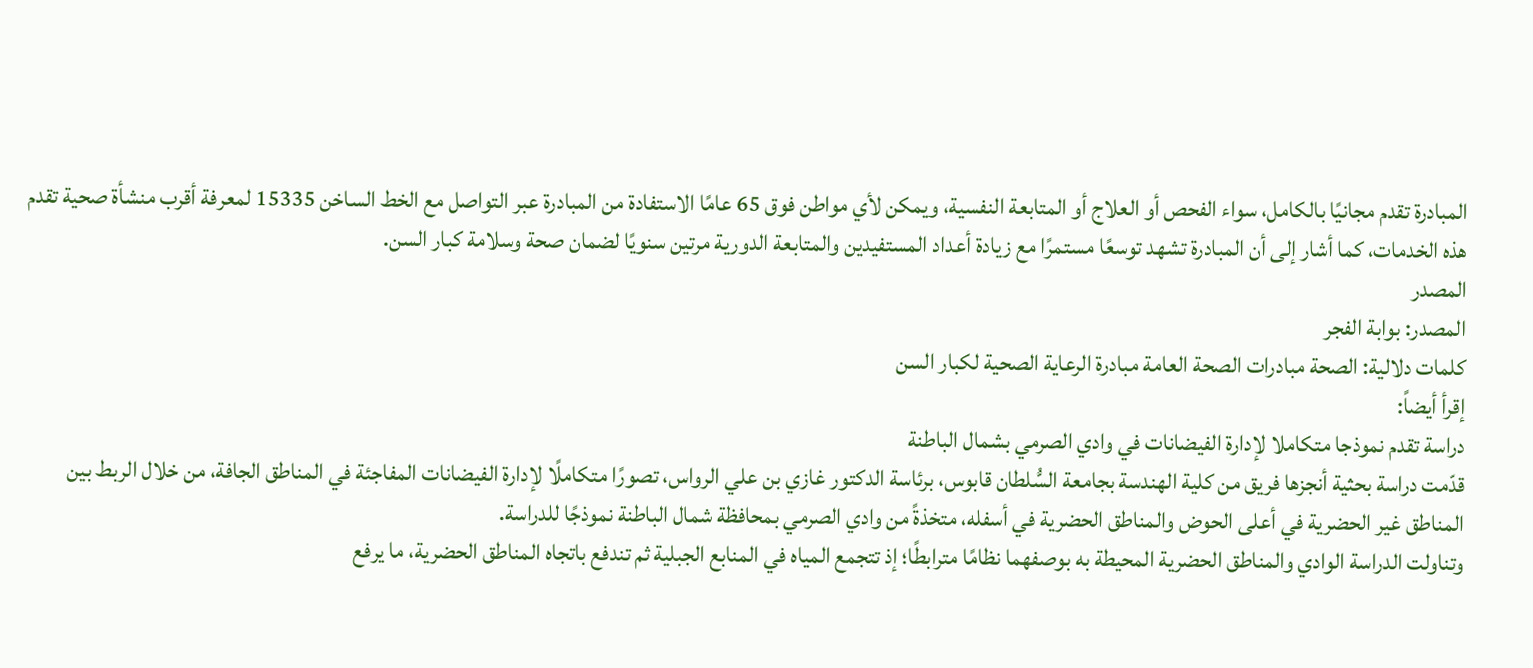المبادرة تقدم مجانيًا بالكامل، سواء الفحص أو العلاج أو المتابعة النفسية، ويمكن لأي مواطن فوق 65 عامًا الاستفادة من المبادرة عبر التواصل مع الخط الساخن 15335 لمعرفة أقرب منشأة صحية تقدم هذه الخدمات، كما أشار إلى أن المبادرة تشهد توسعًا مستمرًا مع زيادة أعداد المستفيدين والمتابعة الدورية مرتين سنويًا لضمان صحة وسلامة كبار السن.
المصدر
المصدر: بوابة الفجر
كلمات دلالية: الصحة مبادرات الصحة العامة مبادرة الرعاية الصحية لكبار السن
إقرأ أيضاً:
دراسة تقدم نموذجا متكاملا لإدارة الفيضانات في وادي الصرمي بشمال الباطنة
قدّمت دراسة بحثية أنجزها فريق من كلية الهندسة بجامعة السُّلطان قابوس، برئاسة الدكتور غازي بن علي الرواس، تصورًا متكاملًا لإدارة الفيضانات المفاجئة في المناطق الجافة، من خلال الربط بين المناطق غير الحضرية في أعلى الحوض والمناطق الحضرية في أسفله، متخذةً من وادي الصرمي بمحافظة شمال الباطنة نموذجًا للدراسة.
وتناولت الدراسة الوادي والمناطق الحضرية المحيطة به بوصفهما نظامًا مترابطًا؛ إذ تتجمع المياه في المنابع الجبلية ثم تندفع باتجاه المناطق الحضرية، ما يرفع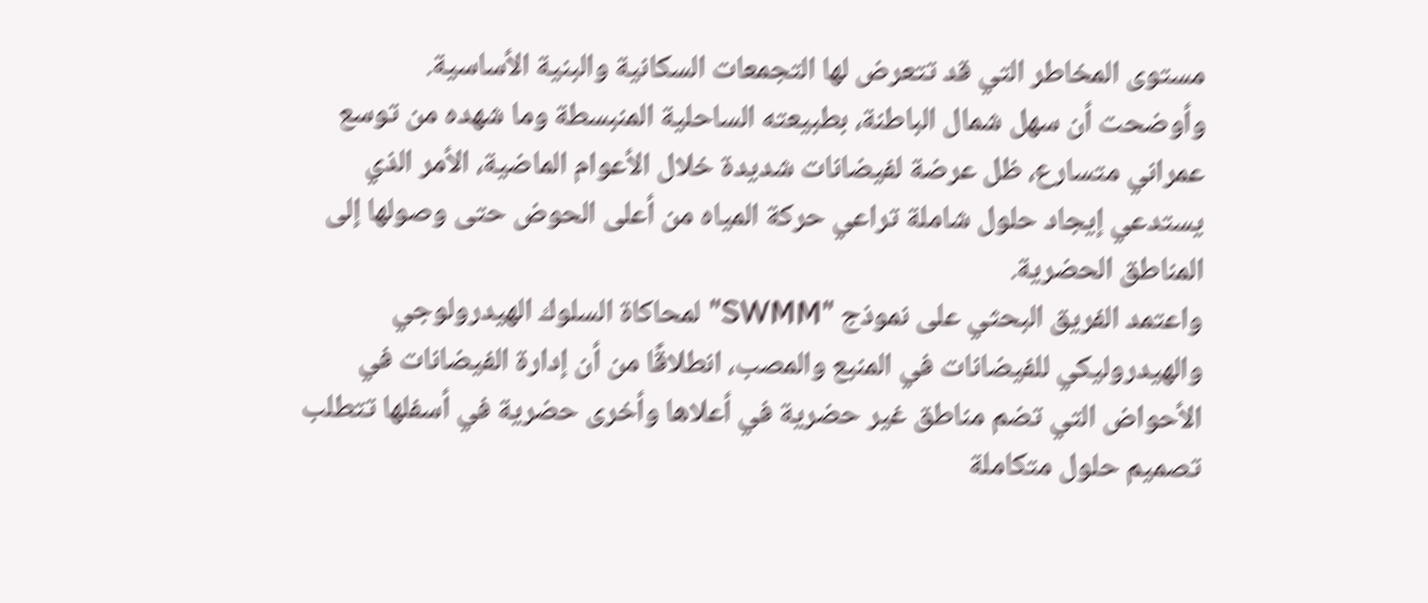مستوى المخاطر التي قد تتعرض لها التجمعات السكانية والبنية الأساسية.
وأوضحت أن سهل شمال الباطنة، بطبيعته الساحلية المنبسطة وما شهده من توسع عمراني متسارع، ظل عرضة لفيضانات شديدة خلال الأعوام الماضية، الأمر الذي يستدعي إيجاد حلول شاملة تراعي حركة المياه من أعلى الحوض حتى وصولها إلى المناطق الحضرية.
واعتمد الفريق البحثي على نموذج "SWMM" لمحاكاة السلوك الهيدرولوجي والهيدروليكي للفيضانات في المنبع والمصب، انطلاقًا من أن إدارة الفيضانات في الأحواض التي تضم مناطق غير حضرية في أعلاها وأخرى حضرية في أسفلها تتطلب تصميم حلول متكاملة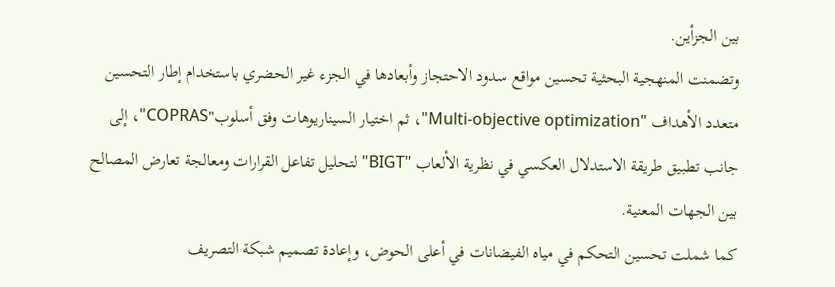بين الجزأين.
وتضمنت المنهجية البحثية تحسين مواقع سدود الاحتجاز وأبعادها في الجزء غير الحضري باستخدام إطار التحسين متعدد الأهداف "Multi-objective optimization"، ثم اختيار السيناريوهات وفق أسلوب"COPRAS"، إلى جانب تطبيق طريقة الاستدلال العكسي في نظرية الألعاب "BIGT" لتحليل تفاعل القرارات ومعالجة تعارض المصالح بين الجهات المعنية.
كما شملت تحسين التحكم في مياه الفيضانات في أعلى الحوض، وإعادة تصميم شبكة التصريف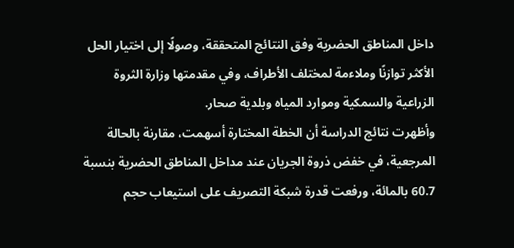داخل المناطق الحضرية وفق النتائج المتحققة، وصولًا إلى اختيار الحل الأكثر توازنًا وملاءمة لمختلف الأطراف، وفي مقدمتها وزارة الثروة الزراعية والسمكية وموارد المياه وبلدية صحار.
وأظهرت نتائج الدراسة أن الخطة المختارة أسهمت، مقارنة بالحالة المرجعية، في خفض ذروة الجريان عند مداخل المناطق الحضرية بنسبة 60.7 بالمائة، ورفعت قدرة شبكة التصريف على استيعاب حجم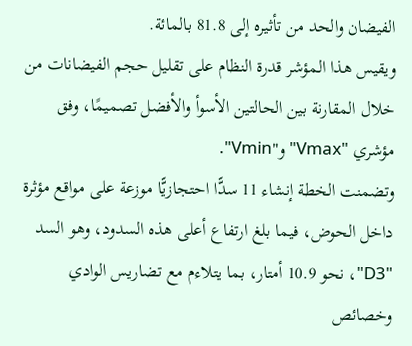الفيضان والحد من تأثيره إلى 81.8 بالمائة.
ويقيس هذا المؤشر قدرة النظام على تقليل حجم الفيضانات من خلال المقارنة بين الحالتين الأسوأ والأفضل تصميمًا، وفق مؤشري "Vmax" و"Vmin".
وتضمنت الخطة إنشاء 11 سدًّا احتجازيًّا موزعة على مواقع مؤثرة داخل الحوض، فيما بلغ ارتفاع أعلى هذه السدود، وهو السد "D3"، نحو 10.9 أمتار، بما يتلاءم مع تضاريس الوادي وخصائص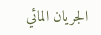الجريان المائي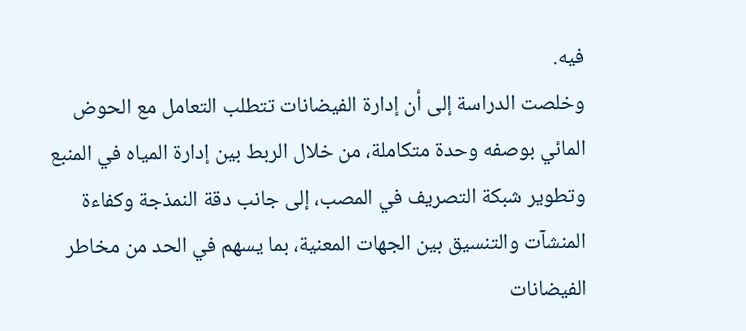فيه.
وخلصت الدراسة إلى أن إدارة الفيضانات تتطلب التعامل مع الحوض المائي بوصفه وحدة متكاملة، من خلال الربط بين إدارة المياه في المنبع وتطوير شبكة التصريف في المصب، إلى جانب دقة النمذجة وكفاءة المنشآت والتنسيق بين الجهات المعنية، بما يسهم في الحد من مخاطر الفيضانات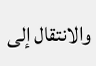والانتقال إلى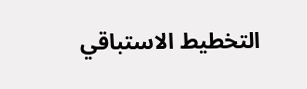التخطيط الاستباقي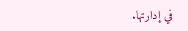في إدارتها.